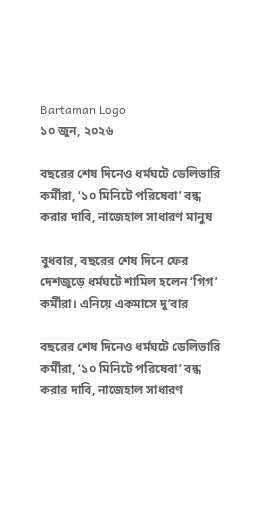Bartaman Logo
১০ জুন, ২০২৬

বছরের শেষ দিনেও ধর্মঘটে ডেলিভারি কর্মীরা, ‘১০ মিনিটে পরিষেবা’ বন্ধ করার দাবি, নাজেহাল সাধারণ মানুষ

বুধবার, বছরের শেষ দিনে ফের দেশজুড়ে ধর্মঘটে শামিল হলেন ‘গিগ’ কর্মীরা। এনিয়ে একমাসে দু’বার

বছরের শেষ দিনেও ধর্মঘটে ডেলিভারি কর্মীরা, ‘১০ মিনিটে পরিষেবা’ বন্ধ করার দাবি, নাজেহাল সাধারণ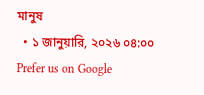মানুষ
  • ১ জানুয়ারি, ২০২৬ ০৪:০০
Prefer us on Google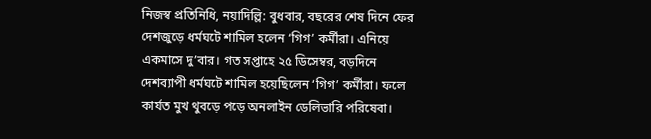নিজস্ব প্রতিনিধি, নয়াদিল্লি: বুধবার, বছরের শেষ দিনে ফের দেশজুড়ে ধর্মঘটে শামিল হলেন ‘গিগ’ কর্মীরা। এনিয়ে একমাসে দু’বার। গত সপ্তাহে ২৫ ডিসেম্বর, বড়দিনে দেশব্যাপী ধর্মঘটে শামিল হয়েছিলেন ‘গিগ’ কর্মীরা। ফলে কার্যত মুখ থুবড়ে পড়ে অনলাইন ডেলিভারি পরিষেবা।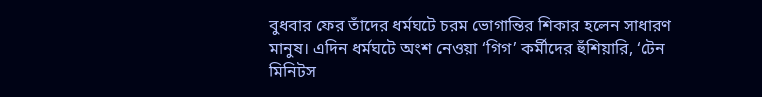বুধবার ফের তাঁদের ধর্মঘটে চরম ভোগান্তির শিকার হলেন সাধারণ মানুষ। এদিন ধর্মঘটে অংশ নেওয়া ‘গিগ’ কর্মীদের হুঁশিয়ারি, ‘টেন মিনিটস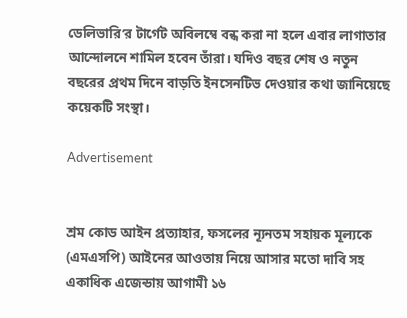ডেলিভারি’র টার্গেট অবিলম্বে বন্ধ করা না হলে এবার লাগাতার আন্দোলনে শামিল হবেন তাঁরা। যদিও বছর শেষ ও নতুন বছরের প্রথম দিনে বাড়তি ইনসেনটিভ দেওয়ার কথা জানিয়েছে কয়েকটি সংস্থা।

Advertisement


শ্রম কোড আইন প্রত্যাহার, ফসলের ন্যূনতম সহায়ক মূল্যকে (এমএসপি) আইনের আওতায় নিয়ে আসার মতো দাবি সহ একাধিক এজেন্ডায় আগামী ১৬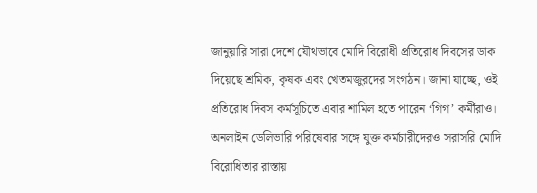জানুয়ারি সারা দেশে যৌথভাবে মোদি বিরোধী প্রতিরোধ দিবসের ডাক দিয়েছে শ্রমিক, কৃষক এবং খেতমজুরদের সংগঠন। জানা যাচ্ছে, ওই প্রতিরোধ দিবস কর্মসূচিতে এবার শামিল হতে পারেন ‘গিগ’ কর্মীরাও। অনলাইন ডেলিভারি পরিষেবার সঙ্গে যুক্ত কর্মচারীদেরও সরাসরি মোদি বিরোধিতার রাস্তায়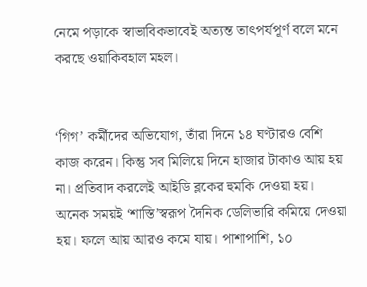নেমে পড়াকে স্বাভাবিকভাবেই অত্যন্ত তাৎপর্যপূর্ণ বলে মনে করছে ওয়াকিবহাল মহল।


‘গিগ’ কর্মীদের অভিযোগ, তাঁরা দিনে ১৪ ঘণ্টারও বেশি কাজ করেন। কিন্তু সব মিলিয়ে দিনে হাজার টাকাও আয় হয় না। প্রতিবাদ করলেই আইডি ব্লকের হুমকি দেওয়া হয়। অনেক সময়ই ‘শাস্তি’স্বরূপ দৈনিক ডেলিভারি কমিয়ে দেওয়া হয়। ফলে আয় আরও কমে যায়। পাশাপাশি, ১০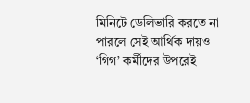মিনিটে ডেলিভারি করতে না পারলে সেই আর্থিক দায়ও ‘গিগ’ কর্মীদের উপরেই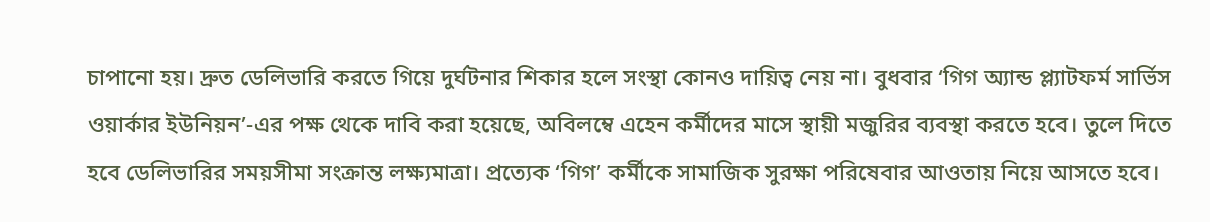চাপানো হয়। দ্রুত ডেলিভারি করতে গিয়ে দুর্ঘটনার শিকার হলে সংস্থা কোনও দায়িত্ব নেয় না। বুধবার ‘গিগ অ্যান্ড প্ল্যাটফর্ম সার্ভিস ওয়ার্কার ইউনিয়ন’-এর পক্ষ থেকে দাবি করা হয়েছে, অবিলম্বে এহেন কর্মীদের মাসে স্থায়ী মজুরির ব্যবস্থা করতে হবে। তুলে দিতে হবে ডেলিভারির সময়সীমা সংক্রান্ত লক্ষ্যমাত্রা। প্রত্যেক ‘গিগ’ কর্মীকে সামাজিক সুরক্ষা পরিষেবার আওতায় নিয়ে আসতে হবে।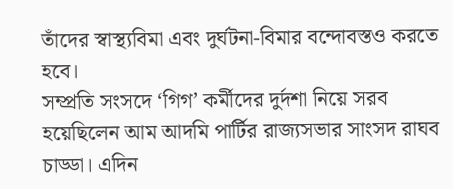তাঁদের স্বাস্থ্যবিমা এবং দুর্ঘটনা-বিমার বন্দোবস্তও করতে হবে।
সম্প্রতি সংসদে ‘গিগ’ কর্মীদের দুর্দশা নিয়ে সরব হয়েছিলেন আম আদমি পার্টির রাজ্যসভার সাংসদ রাঘব চাড্ডা। এদিন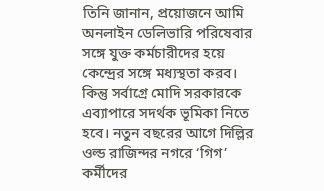তিনি জানান, প্রয়োজনে আমি অনলাইন ডেলিভারি পরিষেবার সঙ্গে যুক্ত কর্মচারীদের হয়ে কেন্দ্রের সঙ্গে মধ্যস্থতা করব। কিন্তু সর্বাগ্রে মোদি সরকারকে এব্যাপারে সদর্থক ভূমিকা নিতে হবে। নতুন বছরের আগে দিল্লির ওল্ড রাজিন্দর নগরে ‘গিগ’ কর্মীদের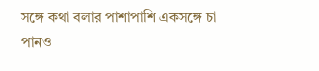সঙ্গে কথা বলার পাশাপাশি একসঙ্গে চা পানও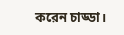করেন চাড্ডা।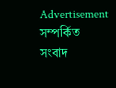Advertisement
সম্পর্কিত সংবাদ